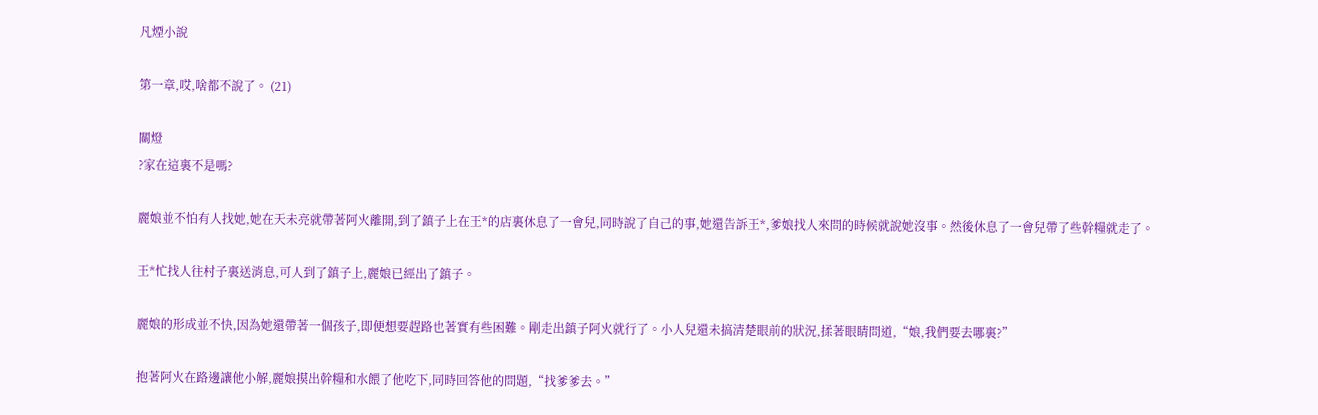凡煙小說

第一章,哎,啥都不說了。 (21)

關燈
?家在這裏不是嗎?

麗娘並不怕有人找她,她在天未亮就帶著阿火離開,到了鎮子上在王*的店裏休息了一會兒,同時說了自己的事,她還告訴王*,爹娘找人來問的時候就說她沒事。然後休息了一會兒帶了些幹糧就走了。

王*忙找人往村子裏送消息,可人到了鎮子上,麗娘已經出了鎮子。

麗娘的形成並不快,因為她還帶著一個孩子,即便想要趕路也著實有些困難。剛走出鎮子阿火就行了。小人兒還未搞清楚眼前的狀況,揉著眼睛問道,“娘,我們要去哪裏?”

抱著阿火在路邊讓他小解,麗娘摸出幹糧和水餵了他吃下,同時回答他的問題,“找爹爹去。”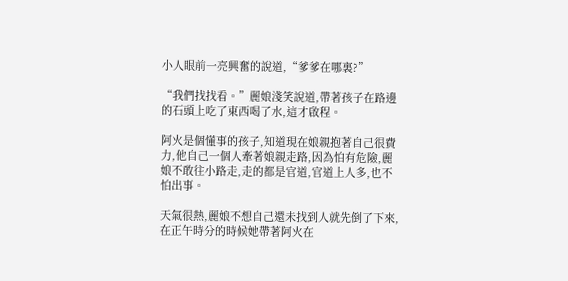小人眼前一亮興奮的說道,“爹爹在哪裏?”

“我們找找看。”麗娘淺笑說道,帶著孩子在路邊的石頭上吃了東西喝了水,這才啟程。

阿火是個懂事的孩子,知道現在娘親抱著自己很費力,他自己一個人牽著娘親走路,因為怕有危險,麗娘不敢往小路走,走的都是官道,官道上人多,也不怕出事。

天氣很熱,麗娘不想自己還未找到人就先倒了下來,在正午時分的時候她帶著阿火在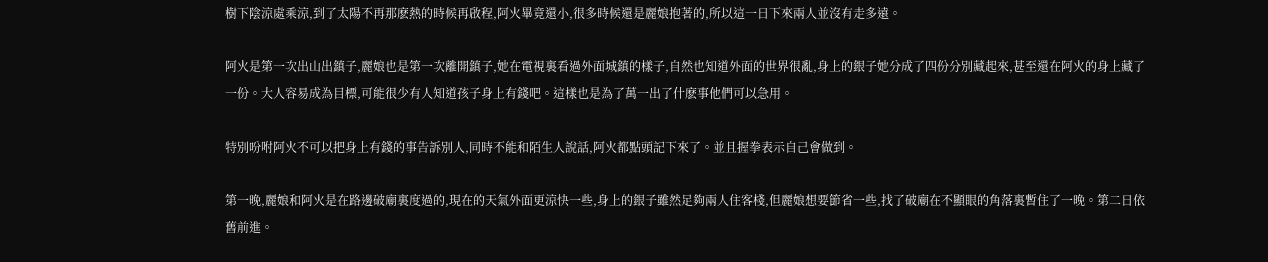樹下陰涼處乘涼,到了太陽不再那麽熱的時候再啟程,阿火畢竟還小,很多時候還是麗娘抱著的,所以這一日下來兩人並沒有走多遠。

阿火是第一次出山出鎮子,麗娘也是第一次離開鎮子,她在電視裏看過外面城鎮的樣子,自然也知道外面的世界很亂,身上的銀子她分成了四份分別藏起來,甚至還在阿火的身上藏了一份。大人容易成為目標,可能很少有人知道孩子身上有錢吧。這樣也是為了萬一出了什麽事他們可以急用。

特別吩咐阿火不可以把身上有錢的事告訴別人,同時不能和陌生人說話,阿火都點頭記下來了。並且握拳表示自己會做到。

第一晚,麗娘和阿火是在路邊破廟裏度過的,現在的天氣外面更涼快一些,身上的銀子雖然足夠兩人住客棧,但麗娘想要節省一些,找了破廟在不顯眼的角落裏暫住了一晚。第二日依舊前進。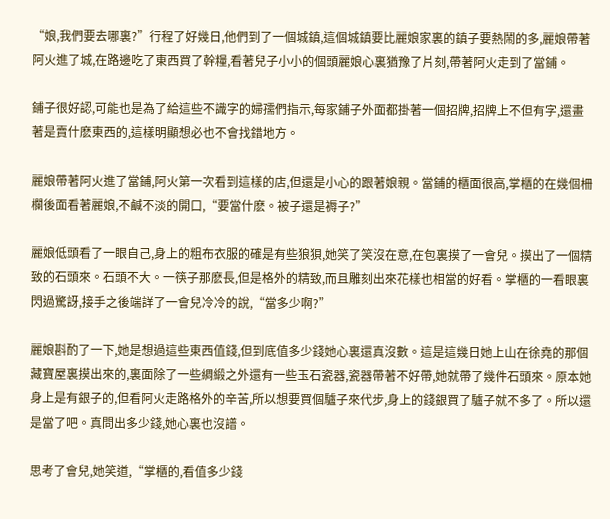“娘,我們要去哪裏?”行程了好幾日,他們到了一個城鎮,這個城鎮要比麗娘家裏的鎮子要熱鬧的多,麗娘帶著阿火進了城,在路邊吃了東西買了幹糧,看著兒子小小的個頭麗娘心裏猶豫了片刻,帶著阿火走到了當鋪。

鋪子很好認,可能也是為了給這些不識字的婦孺們指示,每家鋪子外面都掛著一個招牌,招牌上不但有字,還畫著是賣什麽東西的,這樣明顯想必也不會找錯地方。

麗娘帶著阿火進了當鋪,阿火第一次看到這樣的店,但還是小心的跟著娘親。當鋪的櫃面很高,掌櫃的在幾個柵欄後面看著麗娘,不鹹不淡的開口,“要當什麽。被子還是褥子?”

麗娘低頭看了一眼自己,身上的粗布衣服的確是有些狼狽,她笑了笑沒在意,在包裏摸了一會兒。摸出了一個精致的石頭來。石頭不大。一筷子那麽長,但是格外的精致,而且雕刻出來花樣也相當的好看。掌櫃的一看眼裏閃過驚訝,接手之後端詳了一會兒冷冷的說,“當多少啊?”

麗娘斟酌了一下,她是想過這些東西值錢,但到底值多少錢她心裏還真沒數。這是這幾日她上山在徐堯的那個藏寶屋裏摸出來的,裏面除了一些綢緞之外還有一些玉石瓷器,瓷器帶著不好帶,她就帶了幾件石頭來。原本她身上是有銀子的,但看阿火走路格外的辛苦,所以想要買個驢子來代步,身上的錢銀買了驢子就不多了。所以還是當了吧。真問出多少錢,她心裏也沒譜。

思考了會兒,她笑道,“掌櫃的,看值多少錢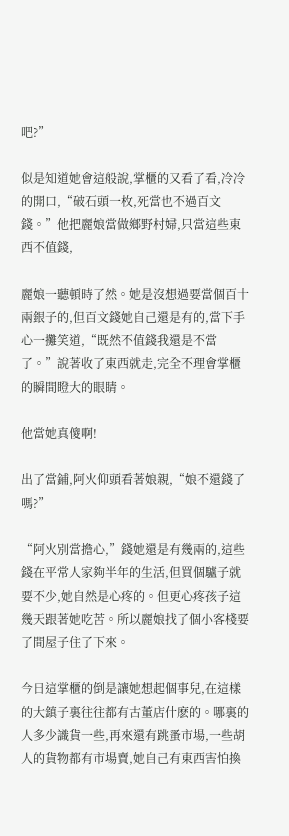吧?”

似是知道她會這般說,掌櫃的又看了看,冷冷的開口,“破石頭一枚,死當也不過百文錢。”他把麗娘當做鄉野村婦,只當這些東西不值錢,

麗娘一聽頓時了然。她是沒想過要當個百十兩銀子的,但百文錢她自己還是有的,當下手心一攤笑道,“既然不值錢我還是不當了。”說著收了東西就走,完全不理會掌櫃的瞬間瞪大的眼睛。

他當她真傻啊!

出了當鋪,阿火仰頭看著娘親,“娘不還錢了嗎?”

“阿火別當擔心,”錢她還是有幾兩的,這些錢在平常人家夠半年的生活,但買個驢子就要不少,她自然是心疼的。但更心疼孩子這幾天跟著她吃苦。所以麗娘找了個小客棧要了間屋子住了下來。

今日這掌櫃的倒是讓她想起個事兒,在這樣的大鎮子裏往往都有古董店什麽的。哪裏的人多少識貨一些,再來還有跳蚤市場,一些胡人的貨物都有市場賣,她自己有東西害怕換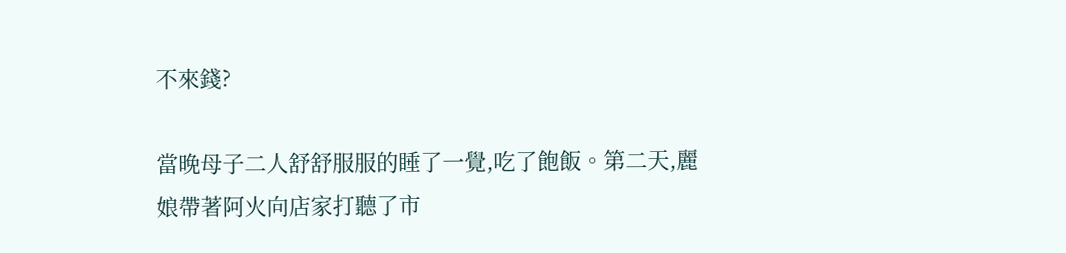不來錢?

當晚母子二人舒舒服服的睡了一覺,吃了飽飯。第二天,麗娘帶著阿火向店家打聽了市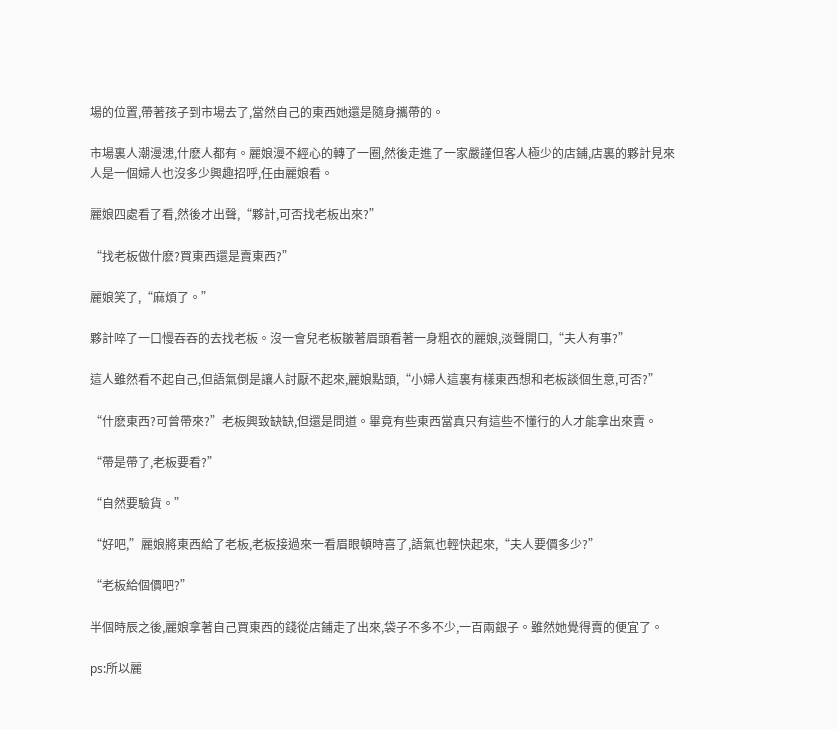場的位置,帶著孩子到市場去了,當然自己的東西她還是隨身攜帶的。

市場裏人潮漫漶,什麽人都有。麗娘漫不經心的轉了一圈,然後走進了一家嚴謹但客人極少的店鋪,店裏的夥計見來人是一個婦人也沒多少興趣招呼,任由麗娘看。

麗娘四處看了看,然後才出聲,“夥計,可否找老板出來?”

“找老板做什麽?買東西還是賣東西?”

麗娘笑了,“麻煩了。”

夥計啐了一口慢吞吞的去找老板。沒一會兒老板皺著眉頭看著一身粗衣的麗娘,淡聲開口,“夫人有事?”

這人雖然看不起自己,但語氣倒是讓人討厭不起來,麗娘點頭,“小婦人這裏有樣東西想和老板談個生意,可否?”

“什麽東西?可曾帶來?”老板興致缺缺,但還是問道。畢竟有些東西當真只有這些不懂行的人才能拿出來賣。

“帶是帶了,老板要看?”

“自然要驗貨。”

“好吧,”麗娘將東西給了老板,老板接過來一看眉眼頓時喜了,語氣也輕快起來,“夫人要價多少?”

“老板給個價吧?”

半個時辰之後,麗娘拿著自己買東西的錢從店鋪走了出來,袋子不多不少,一百兩銀子。雖然她覺得賣的便宜了。

ps:所以麗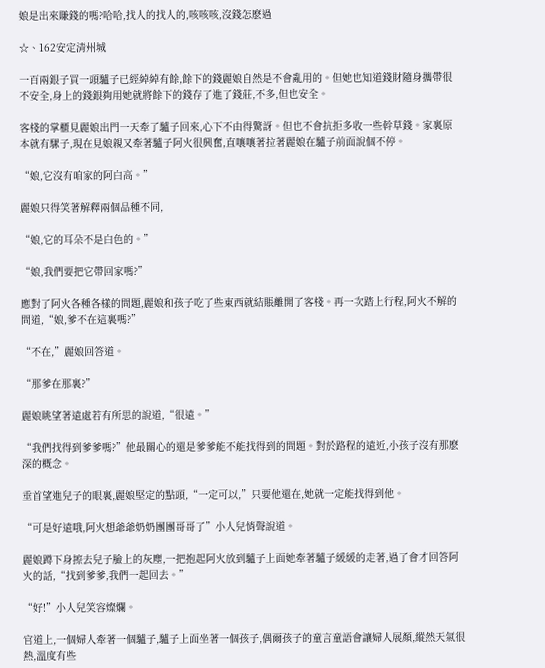娘是出來賺錢的嗎?哈哈,找人的找人的,咳咳咳,沒錢怎麽過

☆、162安定清州城

一百兩銀子買一頭驢子已經綽綽有餘,餘下的錢麗娘自然是不會亂用的。但她也知道錢財隨身攜帶很不安全,身上的錢銀夠用她就將餘下的錢存了進了錢莊,不多,但也安全。

客棧的掌櫃見麗娘出門一天牽了驢子回來,心下不由得驚訝。但也不會抗拒多收一些幹草錢。家裏原本就有騾子,現在見娘親又牽著驢子阿火很興奮,直嚷嚷著拉著麗娘在驢子前面說個不停。

“娘,它沒有咱家的阿白高。”

麗娘只得笑著解釋兩個品種不同,

“娘,它的耳朵不是白色的。”

“娘,我們要把它帶回家嗎?”

應對了阿火各種各樣的問題,麗娘和孩子吃了些東西就結賬離開了客棧。再一次踏上行程,阿火不解的問道,“娘,爹不在這裏嗎?”

“不在,”麗娘回答道。

“那爹在那裏?”

麗娘眺望著遠處若有所思的說道,“很遠。”

“我們找得到爹爹嗎?”他最關心的還是爹爹能不能找得到的問題。對於路程的遠近,小孩子沒有那麽深的概念。

垂首望進兒子的眼裏,麗娘堅定的點頭,“一定可以,”只要他還在,她就一定能找得到他。

“可是好遠哦,阿火想爺爺奶奶團團哥哥了”小人兒悄聲說道。

麗娘蹲下身擦去兒子臉上的灰塵,一把抱起阿火放到驢子上面她牽著驢子緩緩的走著,過了會才回答阿火的話,“找到爹爹,我們一起回去。”

“好!”小人兒笑容燦爛。

官道上,一個婦人牽著一個驢子,驢子上面坐著一個孩子,偶爾孩子的童言童語會讓婦人展顏,縱然天氣很熱,溫度有些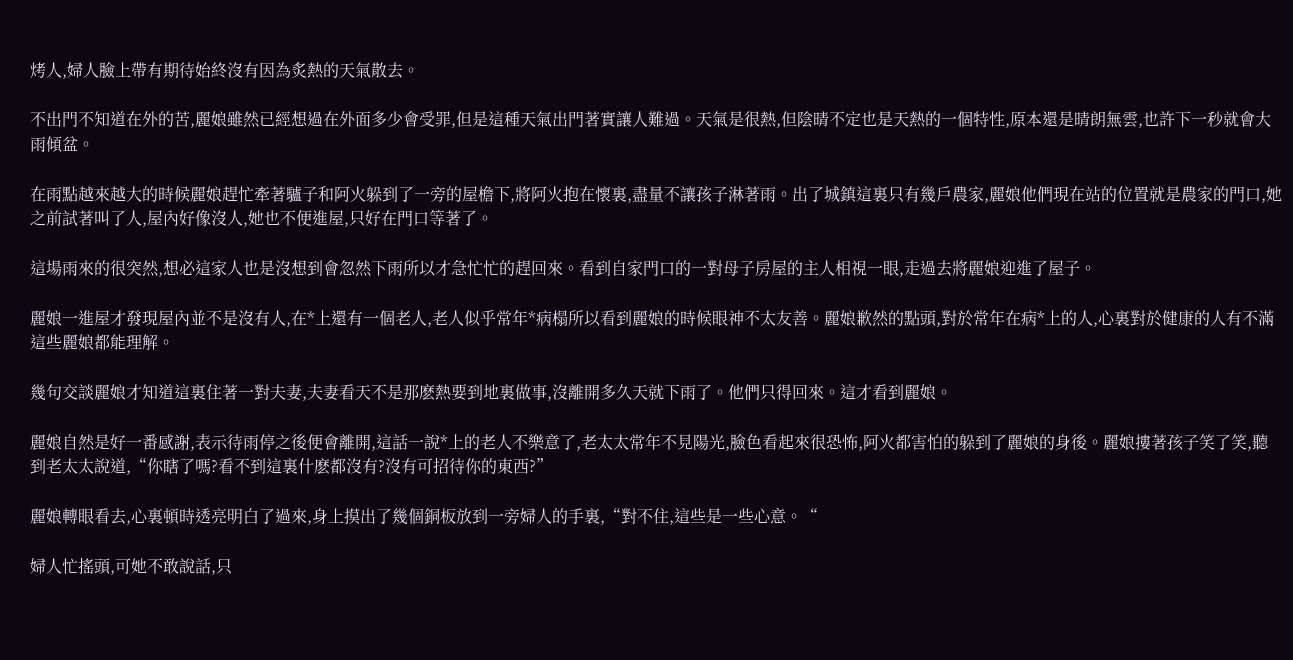烤人,婦人臉上帶有期待始終沒有因為炙熱的天氣散去。

不出門不知道在外的苦,麗娘雖然已經想過在外面多少會受罪,但是這種天氣出門著實讓人難過。天氣是很熱,但陰晴不定也是天熱的一個特性,原本還是晴朗無雲,也許下一秒就會大雨傾盆。

在雨點越來越大的時候麗娘趕忙牽著驢子和阿火躲到了一旁的屋檐下,將阿火抱在懷裏,盡量不讓孩子淋著雨。出了城鎮這裏只有幾戶農家,麗娘他們現在站的位置就是農家的門口,她之前試著叫了人,屋內好像沒人,她也不便進屋,只好在門口等著了。

這場雨來的很突然,想必這家人也是沒想到會忽然下雨所以才急忙忙的趕回來。看到自家門口的一對母子房屋的主人相視一眼,走過去將麗娘迎進了屋子。

麗娘一進屋才發現屋內並不是沒有人,在*上還有一個老人,老人似乎常年*病榻所以看到麗娘的時候眼神不太友善。麗娘歉然的點頭,對於常年在病*上的人,心裏對於健康的人有不滿這些麗娘都能理解。

幾句交談麗娘才知道這裏住著一對夫妻,夫妻看天不是那麽熱要到地裏做事,沒離開多久天就下雨了。他們只得回來。這才看到麗娘。

麗娘自然是好一番感謝,表示待雨停之後便會離開,這話一說*上的老人不樂意了,老太太常年不見陽光,臉色看起來很恐怖,阿火都害怕的躲到了麗娘的身後。麗娘摟著孩子笑了笑,聽到老太太說道,“你瞎了嗎?看不到這裏什麽都沒有?沒有可招待你的東西?”

麗娘轉眼看去,心裏頓時透亮明白了過來,身上摸出了幾個銅板放到一旁婦人的手裏,“對不住,這些是一些心意。“

婦人忙搖頭,可她不敢說話,只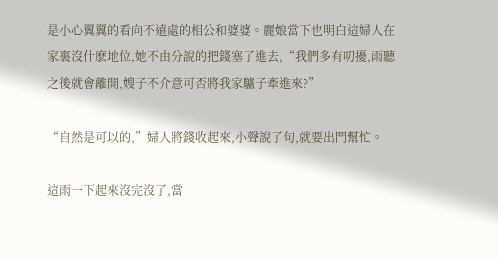是小心翼翼的看向不遠處的相公和婆婆。麗娘當下也明白這婦人在家裏沒什麽地位,她不由分說的把錢塞了進去,“我們多有叨擾,雨聽之後就會離開,嫂子不介意可否將我家驢子牽進來?”

“自然是可以的,”婦人將錢收起來,小聲說了句,就要出門幫忙。

這雨一下起來沒完沒了,當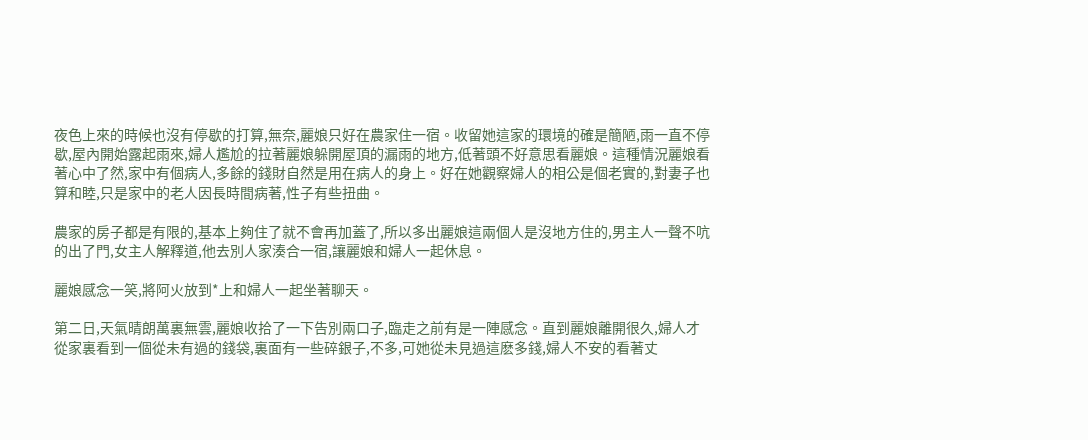夜色上來的時候也沒有停歇的打算,無奈,麗娘只好在農家住一宿。收留她這家的環境的確是簡陋,雨一直不停歇,屋內開始露起雨來,婦人尷尬的拉著麗娘躲開屋頂的漏雨的地方,低著頭不好意思看麗娘。這種情況麗娘看著心中了然,家中有個病人,多餘的錢財自然是用在病人的身上。好在她觀察婦人的相公是個老實的,對妻子也算和睦,只是家中的老人因長時間病著,性子有些扭曲。

農家的房子都是有限的,基本上夠住了就不會再加蓋了,所以多出麗娘這兩個人是沒地方住的,男主人一聲不吭的出了門,女主人解釋道,他去別人家湊合一宿,讓麗娘和婦人一起休息。

麗娘感念一笑,將阿火放到*上和婦人一起坐著聊天。

第二日,天氣晴朗萬裏無雲,麗娘收拾了一下告別兩口子,臨走之前有是一陣感念。直到麗娘離開很久,婦人才從家裏看到一個從未有過的錢袋,裏面有一些碎銀子,不多,可她從未見過這麽多錢,婦人不安的看著丈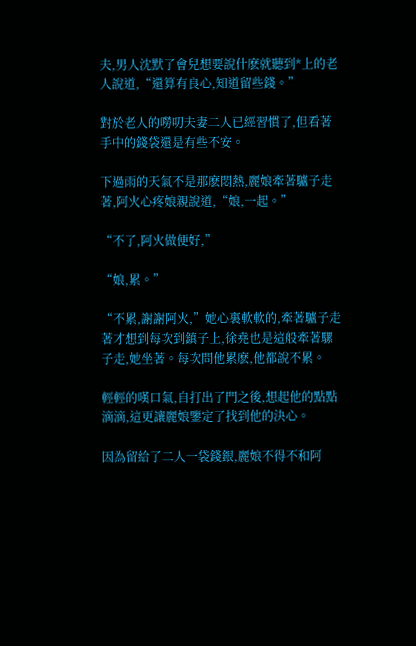夫,男人沈默了會兒想要說什麽就聽到*上的老人說道,“還算有良心,知道留些錢。”

對於老人的嘮叨夫妻二人已經習慣了,但看著手中的錢袋還是有些不安。

下過雨的天氣不是那麽悶熱,麗娘牽著驢子走著,阿火心疼娘親說道,“娘,一起。”

“不了,阿火做便好,”

“娘,累。”

“不累,謝謝阿火,”她心裏軟軟的,牽著驢子走著才想到每次到鎮子上,徐堯也是這般牽著騾子走,她坐著。每次問他累麽,他都說不累。

輕輕的嘆口氣,自打出了門之後,想起他的點點滴滴,這更讓麗娘鑒定了找到他的決心。

因為留給了二人一袋錢銀,麗娘不得不和阿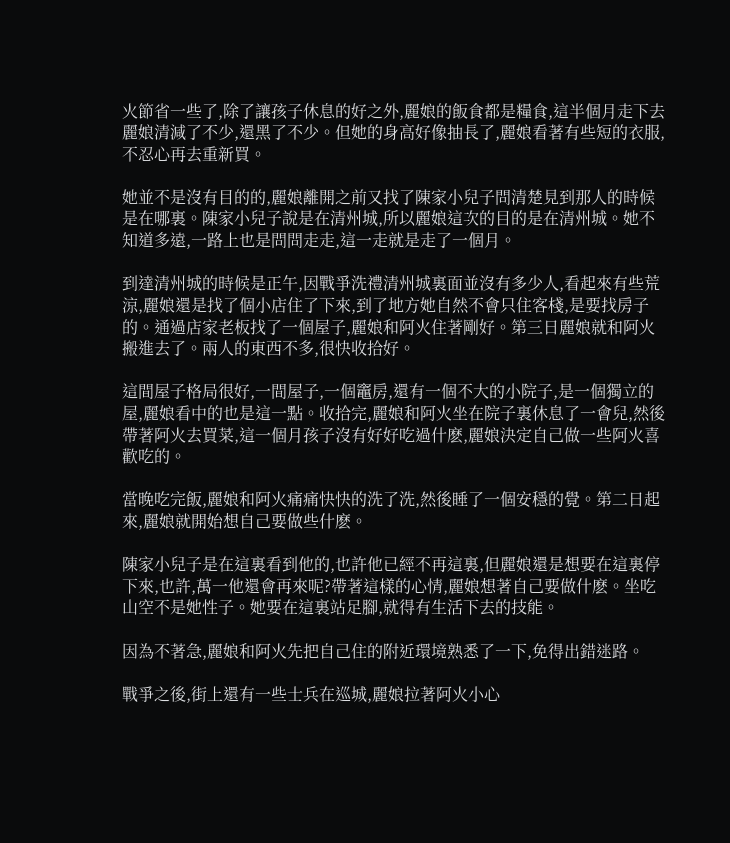火節省一些了,除了讓孩子休息的好之外,麗娘的飯食都是糧食,這半個月走下去麗娘清減了不少,還黑了不少。但她的身高好像抽長了,麗娘看著有些短的衣服,不忍心再去重新買。

她並不是沒有目的的,麗娘離開之前又找了陳家小兒子問清楚見到那人的時候是在哪裏。陳家小兒子說是在清州城,所以麗娘這次的目的是在清州城。她不知道多遠,一路上也是問問走走,這一走就是走了一個月。

到達清州城的時候是正午,因戰爭洗禮清州城裏面並沒有多少人,看起來有些荒涼,麗娘還是找了個小店住了下來,到了地方她自然不會只住客棧,是要找房子的。通過店家老板找了一個屋子,麗娘和阿火住著剛好。第三日麗娘就和阿火搬進去了。兩人的東西不多,很快收拾好。

這間屋子格局很好,一間屋子,一個竈房,還有一個不大的小院子,是一個獨立的屋,麗娘看中的也是這一點。收拾完,麗娘和阿火坐在院子裏休息了一會兒,然後帶著阿火去買菜,這一個月孩子沒有好好吃過什麽,麗娘決定自己做一些阿火喜歡吃的。

當晚吃完飯,麗娘和阿火痛痛快快的洗了洗,然後睡了一個安穩的覺。第二日起來,麗娘就開始想自己要做些什麽。

陳家小兒子是在這裏看到他的,也許他已經不再這裏,但麗娘還是想要在這裏停下來,也許,萬一他還會再來呢?帶著這樣的心情,麗娘想著自己要做什麽。坐吃山空不是她性子。她要在這裏站足腳,就得有生活下去的技能。

因為不著急,麗娘和阿火先把自己住的附近環境熟悉了一下,免得出錯迷路。

戰爭之後,街上還有一些士兵在巡城,麗娘拉著阿火小心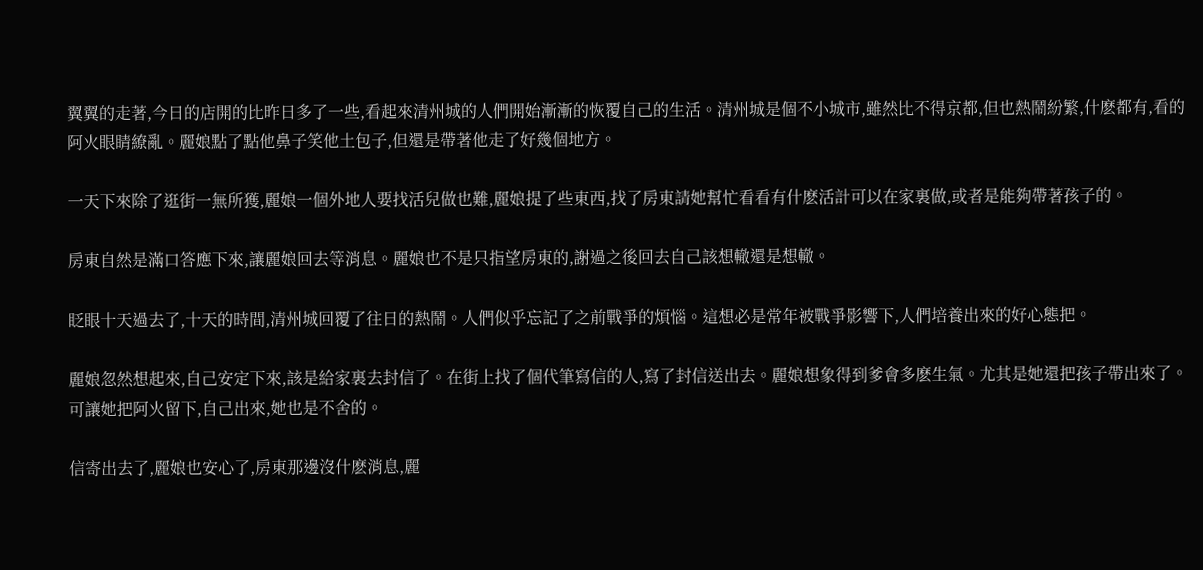翼翼的走著,今日的店開的比昨日多了一些,看起來清州城的人們開始漸漸的恢覆自己的生活。清州城是個不小城市,雖然比不得京都,但也熱鬧紛繁,什麽都有,看的阿火眼睛繚亂。麗娘點了點他鼻子笑他土包子,但還是帶著他走了好幾個地方。

一天下來除了逛街一無所獲,麗娘一個外地人要找活兒做也難,麗娘提了些東西,找了房東請她幫忙看看有什麽活計可以在家裏做,或者是能夠帶著孩子的。

房東自然是滿口答應下來,讓麗娘回去等消息。麗娘也不是只指望房東的,謝過之後回去自己該想轍還是想轍。

眨眼十天過去了,十天的時間,清州城回覆了往日的熱鬧。人們似乎忘記了之前戰爭的煩惱。這想必是常年被戰爭影響下,人們培養出來的好心態把。

麗娘忽然想起來,自己安定下來,該是給家裏去封信了。在街上找了個代筆寫信的人,寫了封信送出去。麗娘想象得到爹會多麽生氣。尤其是她還把孩子帶出來了。可讓她把阿火留下,自己出來,她也是不舍的。

信寄出去了,麗娘也安心了,房東那邊沒什麽消息,麗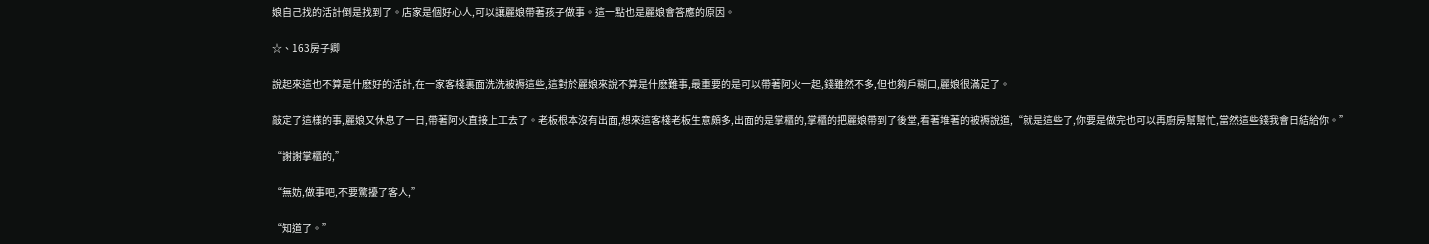娘自己找的活計倒是找到了。店家是個好心人,可以讓麗娘帶著孩子做事。這一點也是麗娘會答應的原因。

☆、163房子卿

說起來這也不算是什麽好的活計,在一家客棧裏面洗洗被褥這些,這對於麗娘來說不算是什麽難事,最重要的是可以帶著阿火一起,錢雖然不多,但也夠戶糊口,麗娘很滿足了。

敲定了這樣的事,麗娘又休息了一日,帶著阿火直接上工去了。老板根本沒有出面,想來這客棧老板生意頗多,出面的是掌櫃的,掌櫃的把麗娘帶到了後堂,看著堆著的被褥說道,“就是這些了,你要是做完也可以再廚房幫幫忙,當然這些錢我會日結給你。”

“謝謝掌櫃的,”

“無妨,做事吧,不要驚擾了客人,”

“知道了。”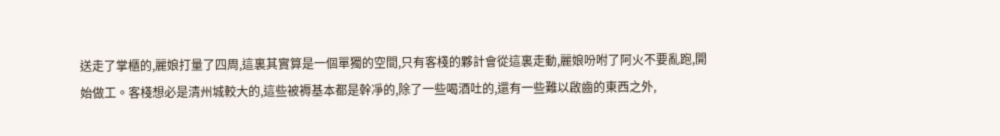送走了掌櫃的,麗娘打量了四周,這裏其實算是一個單獨的空間,只有客棧的夥計會從這裏走動,麗娘吩咐了阿火不要亂跑,開始做工。客棧想必是清州城較大的,這些被褥基本都是幹凈的,除了一些喝酒吐的,還有一些難以啟齒的東西之外,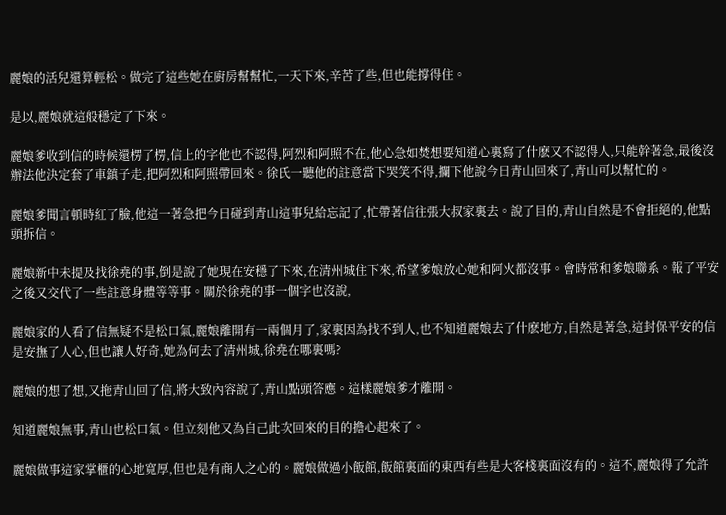麗娘的活兒還算輕松。做完了這些她在廚房幫幫忙,一天下來,辛苦了些,但也能撐得住。

是以,麗娘就這般穩定了下來。

麗娘爹收到信的時候還楞了楞,信上的字他也不認得,阿烈和阿照不在,他心急如焚想要知道心裏寫了什麽又不認得人,只能幹著急,最後沒辦法他決定套了車鎮子走,把阿烈和阿照帶回來。徐氏一聽他的註意當下哭笑不得,攔下他說今日青山回來了,青山可以幫忙的。

麗娘爹聞言頓時紅了臉,他這一著急把今日碰到青山這事兒給忘記了,忙帶著信往張大叔家裏去。說了目的,青山自然是不會拒絕的,他點頭拆信。

麗娘新中未提及找徐堯的事,倒是說了她現在安穩了下來,在清州城住下來,希望爹娘放心她和阿火都沒事。會時常和爹娘聯系。報了平安之後又交代了一些註意身體等等事。關於徐堯的事一個字也沒說,

麗娘家的人看了信無疑不是松口氣,麗娘離開有一兩個月了,家裏因為找不到人,也不知道麗娘去了什麽地方,自然是著急,這封保平安的信是安撫了人心,但也讓人好奇,她為何去了清州城,徐堯在哪裏嗎?

麗娘的想了想,又拖青山回了信,將大致內容說了,青山點頭答應。這樣麗娘爹才離開。

知道麗娘無事,青山也松口氣。但立刻他又為自己此次回來的目的擔心起來了。

麗娘做事這家掌櫃的心地寬厚,但也是有商人之心的。麗娘做過小飯館,飯館裏面的東西有些是大客棧裏面沒有的。這不,麗娘得了允許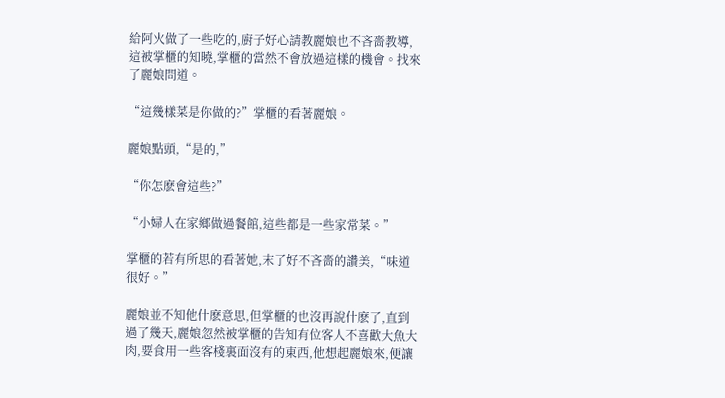給阿火做了一些吃的,廚子好心請教麗娘也不吝嗇教導,這被掌櫃的知曉,掌櫃的當然不會放過這樣的機會。找來了麗娘問道。

“這幾樣菜是你做的?”掌櫃的看著麗娘。

麗娘點頭,“是的,”

“你怎麽會這些?”

“小婦人在家鄉做過餐館,這些都是一些家常菜。”

掌櫃的若有所思的看著她,末了好不吝嗇的讚美,“味道很好。”

麗娘並不知他什麽意思,但掌櫃的也沒再說什麽了,直到過了幾天,麗娘忽然被掌櫃的告知有位客人不喜歡大魚大肉,要食用一些客棧裏面沒有的東西,他想起麗娘來,便讓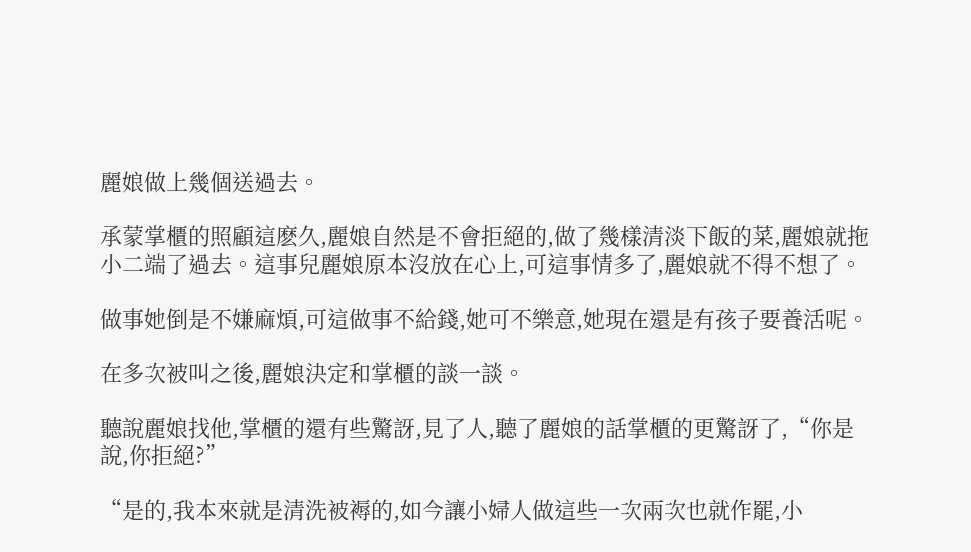麗娘做上幾個送過去。

承蒙掌櫃的照顧這麽久,麗娘自然是不會拒絕的,做了幾樣清淡下飯的菜,麗娘就拖小二端了過去。這事兒麗娘原本沒放在心上,可這事情多了,麗娘就不得不想了。

做事她倒是不嫌麻煩,可這做事不給錢,她可不樂意,她現在還是有孩子要養活呢。

在多次被叫之後,麗娘決定和掌櫃的談一談。

聽說麗娘找他,掌櫃的還有些驚訝,見了人,聽了麗娘的話掌櫃的更驚訝了,“你是說,你拒絕?”

“是的,我本來就是清洗被褥的,如今讓小婦人做這些一次兩次也就作罷,小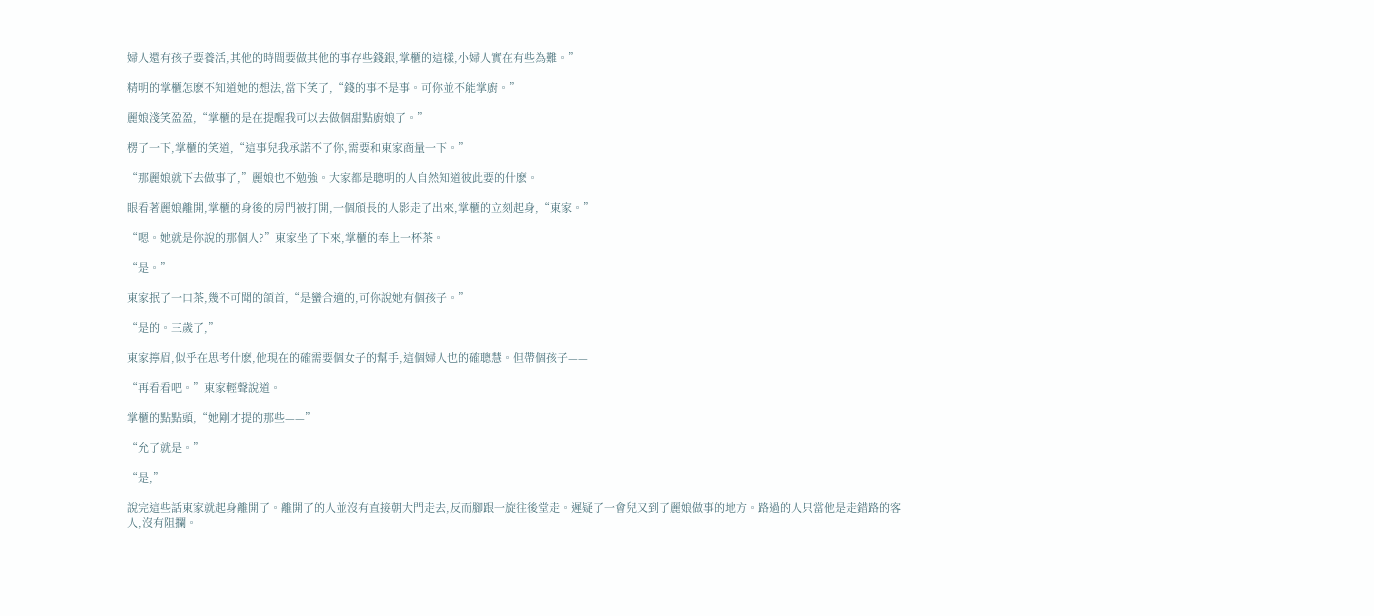婦人還有孩子要養活,其他的時間要做其他的事存些錢銀,掌櫃的這樣,小婦人實在有些為難。”

精明的掌櫃怎麽不知道她的想法,當下笑了,“錢的事不是事。可你並不能掌廚。”

麗娘淺笑盈盈,“掌櫃的是在提醒我可以去做個甜點廚娘了。”

楞了一下,掌櫃的笑道,“這事兒我承諾不了你,需要和東家商量一下。”

“那麗娘就下去做事了,”麗娘也不勉強。大家都是聰明的人自然知道彼此要的什麽。

眼看著麗娘離開,掌櫃的身後的房門被打開,一個頎長的人影走了出來,掌櫃的立刻起身,“東家。”

“嗯。她就是你說的那個人?”東家坐了下來,掌櫃的奉上一杯茶。

“是。”

東家抿了一口茶,幾不可聞的頜首,“是蠻合適的,可你說她有個孩子。”

“是的。三歲了,”

東家擰眉,似乎在思考什麽,他現在的確需要個女子的幫手,這個婦人也的確聰慧。但帶個孩子——

“再看看吧。”東家輕聲說道。

掌櫃的點點頭,“她剛才提的那些——”

“允了就是。”

“是,”

說完這些話東家就起身離開了。離開了的人並沒有直接朝大門走去,反而腳跟一旋往後堂走。遲疑了一會兒又到了麗娘做事的地方。路過的人只當他是走錯路的客人,沒有阻攔。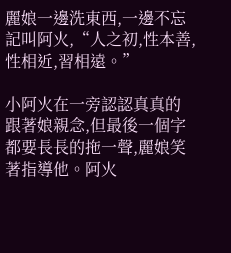麗娘一邊洗東西,一邊不忘記叫阿火,“人之初,性本善,性相近,習相遠。”

小阿火在一旁認認真真的跟著娘親念,但最後一個字都要長長的拖一聲,麗娘笑著指導他。阿火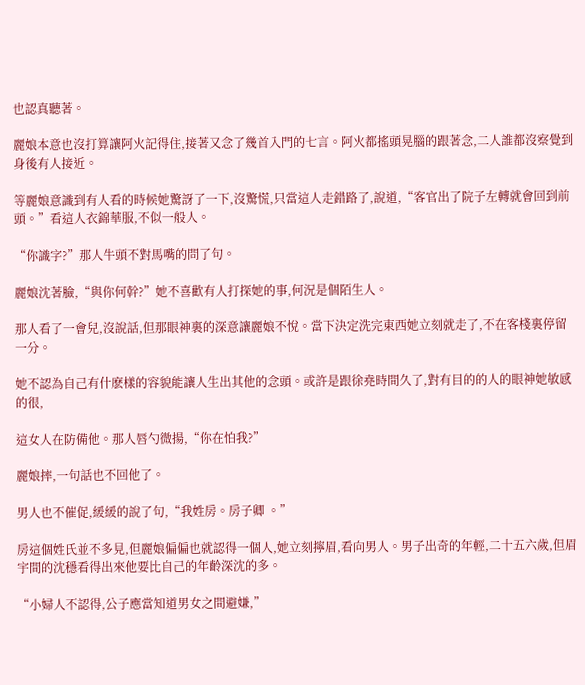也認真聽著。

麗娘本意也沒打算讓阿火記得住,接著又念了幾首入門的七言。阿火都搖頭晃腦的跟著念,二人誰都沒察覺到身後有人接近。

等麗娘意識到有人看的時候她驚訝了一下,沒驚慌,只當這人走錯路了,說道,“客官出了院子左轉就會回到前頭。”看這人衣錦華服,不似一般人。

“你識字?”那人牛頭不對馬嘴的問了句。

麗娘沈著臉,“與你何幹?”她不喜歡有人打探她的事,何況是個陌生人。

那人看了一會兒,沒說話,但那眼神裏的深意讓麗娘不悅。當下決定洗完東西她立刻就走了,不在客棧裏停留一分。

她不認為自己有什麽樣的容貌能讓人生出其他的念頭。或許是跟徐堯時間久了,對有目的的人的眼神她敏感的很,

這女人在防備他。那人唇勺微揚,“你在怕我?”

麗娘摔,一句話也不回他了。

男人也不催促,緩緩的說了句,“我姓房。房子卿 。”

房這個姓氏並不多見,但麗娘偏偏也就認得一個人,她立刻擰眉,看向男人。男子出奇的年輕,二十五六歲,但眉宇間的沈穩看得出來他要比自己的年齡深沈的多。

“小婦人不認得,公子應當知道男女之間避嫌,”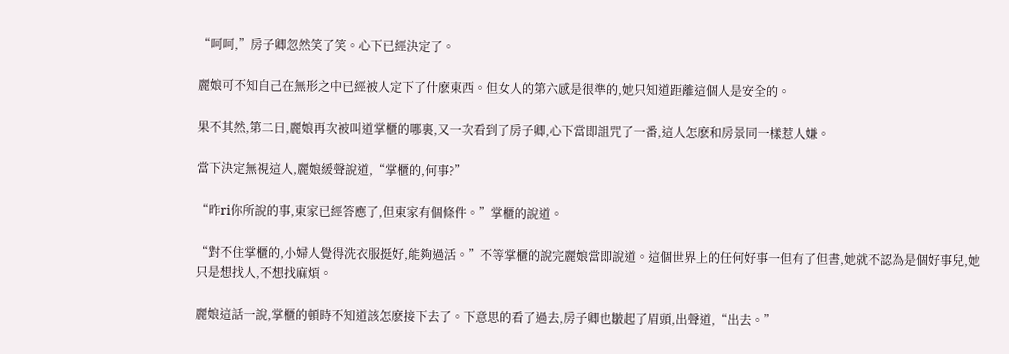“呵呵,”房子卿忽然笑了笑。心下已經決定了。

麗娘可不知自己在無形之中已經被人定下了什麽東西。但女人的第六感是很準的,她只知道距離這個人是安全的。

果不其然,第二日,麗娘再次被叫道掌櫃的哪裏,又一次看到了房子卿,心下當即詛咒了一番,這人怎麽和房景同一樣惹人嫌。

當下決定無視這人,麗娘緩聲說道,“掌櫃的,何事?”

“昨ri你所說的事,東家已經答應了,但東家有個條件。”掌櫃的說道。

“對不住掌櫃的,小婦人覺得洗衣服挺好,能夠過活。”不等掌櫃的說完麗娘當即說道。這個世界上的任何好事一但有了但書,她就不認為是個好事兒,她只是想找人,不想找麻煩。

麗娘這話一說,掌櫃的頓時不知道該怎麽接下去了。下意思的看了過去,房子卿也皺起了眉頭,出聲道,“出去。”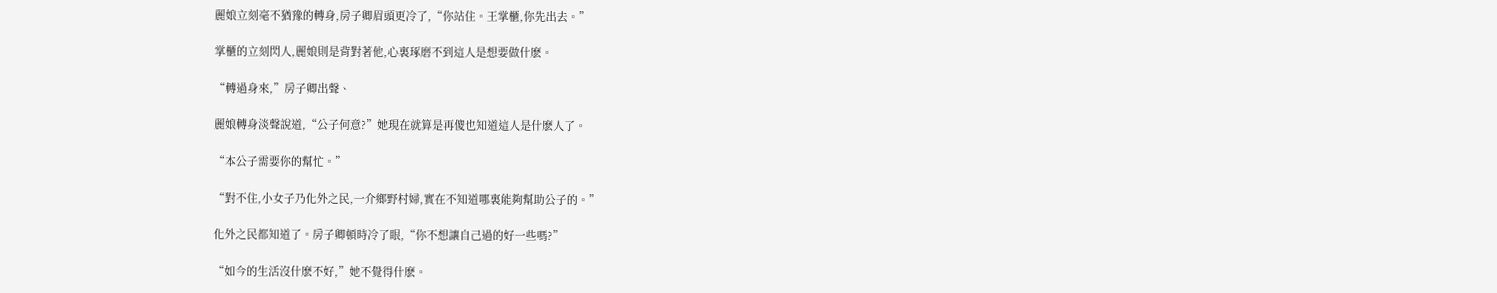麗娘立刻毫不猶豫的轉身,房子卿眉頭更冷了,“你站住。王掌櫃,你先出去。”

掌櫃的立刻閃人,麗娘則是背對著他,心裏琢磨不到這人是想要做什麽。

“轉過身來,”房子卿出聲、

麗娘轉身淡聲說道,“公子何意?”她現在就算是再傻也知道這人是什麽人了。

“本公子需要你的幫忙。”

“對不住,小女子乃化外之民,一介鄉野村婦,實在不知道哪裏能夠幫助公子的。”

化外之民都知道了。房子卿頓時冷了眼,“你不想讓自己過的好一些嗎?”

“如今的生活沒什麽不好,”她不覺得什麽。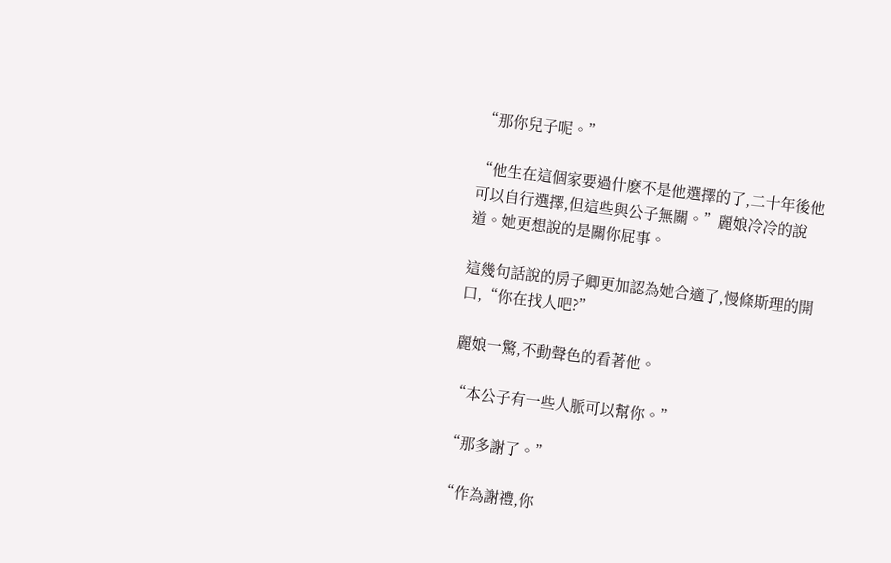“那你兒子呢。”

“他生在這個家要過什麽不是他選擇的了,二十年後他可以自行選擇,但這些與公子無關。”麗娘冷冷的說道。她更想說的是關你屁事。

這幾句話說的房子卿更加認為她合適了,慢條斯理的開口,“你在找人吧?”

麗娘一驚,不動聲色的看著他。

“本公子有一些人脈可以幫你。”

“那多謝了。”

“作為謝禮,你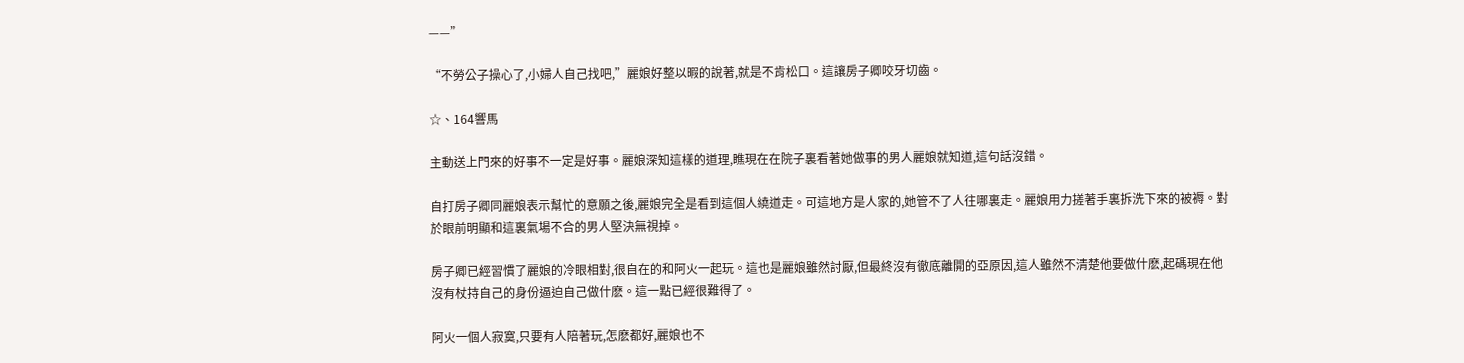——”

“不勞公子操心了,小婦人自己找吧,”麗娘好整以暇的說著,就是不肯松口。這讓房子卿咬牙切齒。

☆、164響馬

主動送上門來的好事不一定是好事。麗娘深知這樣的道理,瞧現在在院子裏看著她做事的男人麗娘就知道,這句話沒錯。

自打房子卿同麗娘表示幫忙的意願之後,麗娘完全是看到這個人繞道走。可這地方是人家的,她管不了人往哪裏走。麗娘用力搓著手裏拆洗下來的被褥。對於眼前明顯和這裏氣場不合的男人堅決無視掉。

房子卿已經習慣了麗娘的冷眼相對,很自在的和阿火一起玩。這也是麗娘雖然討厭,但最終沒有徹底離開的亞原因,這人雖然不清楚他要做什麽,起碼現在他沒有杖持自己的身份逼迫自己做什麽。這一點已經很難得了。

阿火一個人寂寞,只要有人陪著玩,怎麽都好,麗娘也不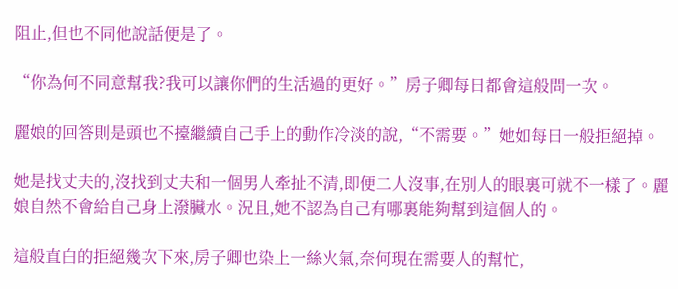阻止,但也不同他說話便是了。

“你為何不同意幫我?我可以讓你們的生活過的更好。”房子卿每日都會這般問一次。

麗娘的回答則是頭也不擡繼續自己手上的動作冷淡的說,“不需要。”她如每日一般拒絕掉。

她是找丈夫的,沒找到丈夫和一個男人牽扯不清,即便二人沒事,在別人的眼裏可就不一樣了。麗娘自然不會給自己身上潑臟水。況且,她不認為自己有哪裏能夠幫到這個人的。

這般直白的拒絕幾次下來,房子卿也染上一絲火氣,奈何現在需要人的幫忙,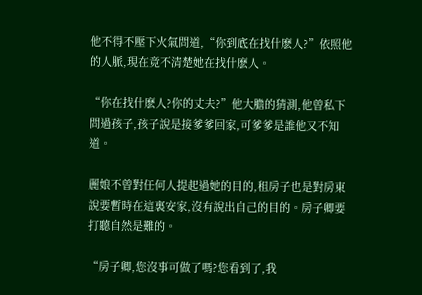他不得不壓下火氣問道,“你到底在找什麽人?”依照他的人脈,現在竟不清楚她在找什麽人。

“你在找什麽人?你的丈夫?”他大膽的猜測,他曾私下問過孩子,孩子說是接爹爹回家,可爹爹是誰他又不知道。

麗娘不曾對任何人提起過她的目的,租房子也是對房東說要暫時在這裏安家,沒有說出自己的目的。房子卿要打聽自然是難的。

“房子卿,您沒事可做了嗎?您看到了,我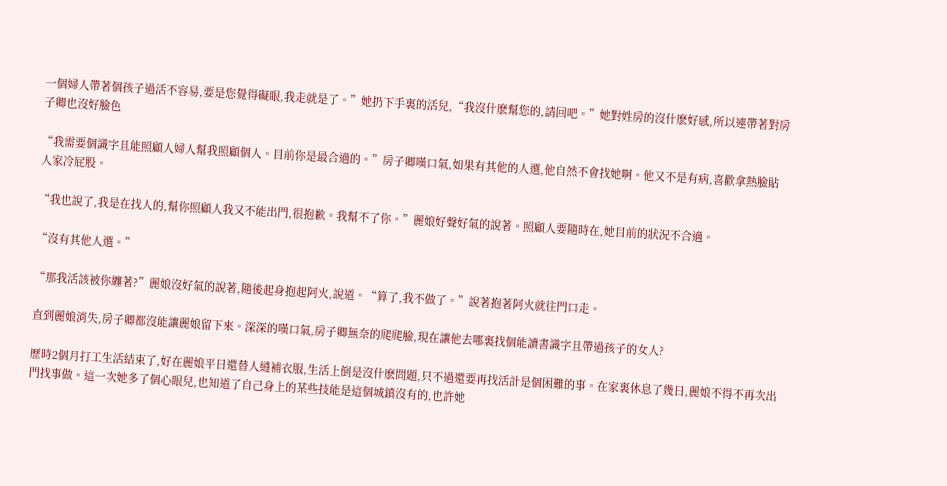一個婦人帶著個孩子過活不容易,要是您覺得礙眼,我走就是了。”她扔下手裏的活兒,“我沒什麽幫您的,請回吧。”她對姓房的沒什麽好感,所以連帶著對房子卿也沒好臉色

“我需要個識字且能照顧人婦人幫我照顧個人。目前你是最合適的。”房子卿嘆口氣,如果有其他的人選,他自然不會找她啊。他又不是有病,喜歡拿熱臉貼人家冷屁股。

“我也說了,我是在找人的,幫你照顧人我又不能出門,很抱歉。我幫不了你。”麗娘好聲好氣的說著。照顧人要隨時在,她目前的狀況不合適。

“沒有其他人選。”

“那我活該被你纏著?”麗娘沒好氣的說著,隨後起身抱起阿火,說道。“算了,我不做了。”說著抱著阿火就往門口走。

直到麗娘消失,房子卿都沒能讓麗娘留下來。深深的嘆口氣,房子卿無奈的爬爬臉,現在讓他去哪裏找個能讀書識字且帶過孩子的女人?

歷時2個月打工生活結束了,好在麗娘平日還替人縫補衣服,生活上倒是沒什麽問題,只不過還要再找活計是個困難的事。在家裏休息了幾日,麗娘不得不再次出門找事做。這一次她多了個心眼兒,也知道了自己身上的某些技能是這個城鎮沒有的,也許她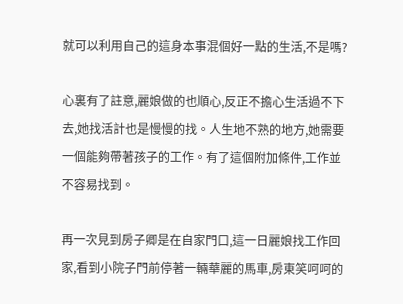就可以利用自己的這身本事混個好一點的生活,不是嗎?

心裏有了註意,麗娘做的也順心,反正不擔心生活過不下去,她找活計也是慢慢的找。人生地不熟的地方,她需要一個能夠帶著孩子的工作。有了這個附加條件,工作並不容易找到。

再一次見到房子卿是在自家門口,這一日麗娘找工作回家,看到小院子門前停著一輛華麗的馬車,房東笑呵呵的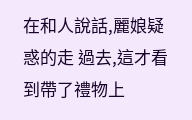在和人說話,麗娘疑惑的走 過去,這才看到帶了禮物上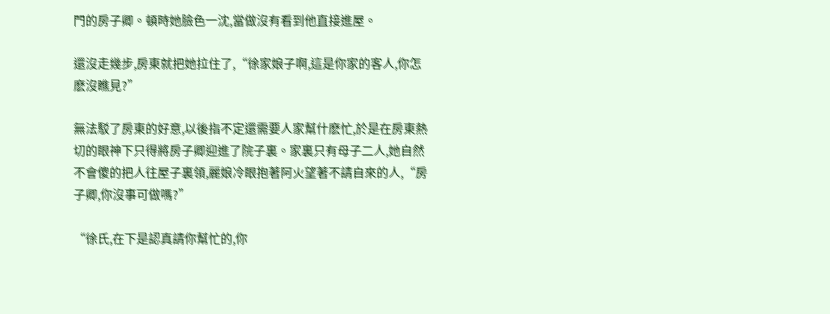門的房子卿。頓時她臉色一沈,當做沒有看到他直接進屋。

還沒走幾步,房東就把她拉住了,“徐家娘子啊,這是你家的客人,你怎麽沒瞧見?”

無法駁了房東的好意,以後指不定還需要人家幫什麽忙,於是在房東熱切的眼神下只得將房子卿迎進了院子裏。家裏只有母子二人,她自然不會傻的把人往屋子裏領,麗娘冷眼抱著阿火望著不請自來的人,“房子卿,你沒事可做嗎?”

“徐氏,在下是認真請你幫忙的,你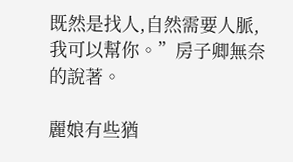既然是找人,自然需要人脈,我可以幫你。”房子卿無奈的說著。

麗娘有些猶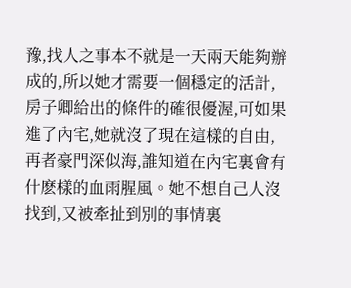豫,找人之事本不就是一天兩天能夠辦成的,所以她才需要一個穩定的活計,房子卿給出的條件的確很優渥,可如果進了內宅,她就沒了現在這樣的自由,再者豪門深似海,誰知道在內宅裏會有什麽樣的血雨腥風。她不想自己人沒找到,又被牽扯到別的事情裏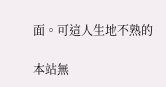面。可這人生地不熟的

本站無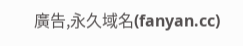廣告,永久域名(fanyan.cc)